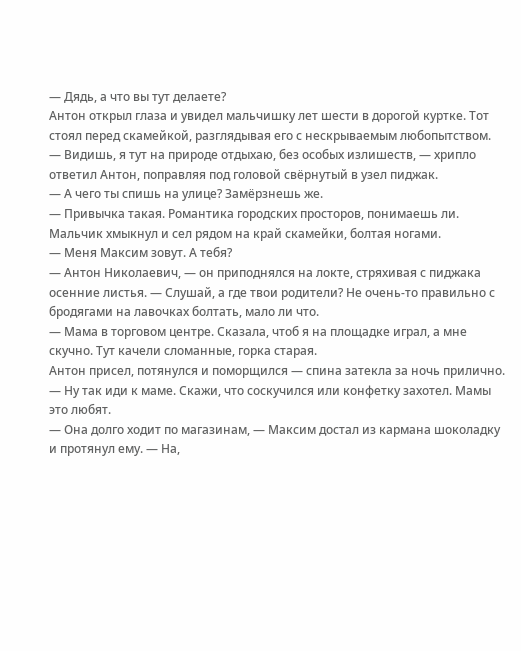— Дядь, а что вы тут делаете?
Антон открыл глаза и увидел мальчишку лет шести в дорогой куртке. Тот стоял перед скамейкой, разглядывая его с нескрываемым любопытством.
— Видишь, я тут на природе отдыхаю, без особых излишеств, — хрипло ответил Антон, поправляя под головой свёрнутый в узел пиджак.
— А чего ты спишь на улице? Замёрзнешь же.
— Привычка такая. Романтика городских просторов, понимаешь ли.
Мальчик хмыкнул и сел рядом на край скамейки, болтая ногами.
— Меня Максим зовут. А тебя?
— Антон Николаевич, — он приподнялся на локте, стряхивая с пиджака осенние листья. — Слушай, а где твои родители? Не очень-то правильно с бродягами на лавочках болтать, мало ли что.
— Мама в торговом центре. Сказала, чтоб я на площадке играл, а мне скучно. Тут качели сломанные, горка старая.
Антон присел, потянулся и поморщился — спина затекла за ночь прилично.
— Ну так иди к маме. Скажи, что соскучился или конфетку захотел. Мамы это любят.
— Она долго ходит по магазинам, — Максим достал из кармана шоколадку и протянул ему. — На,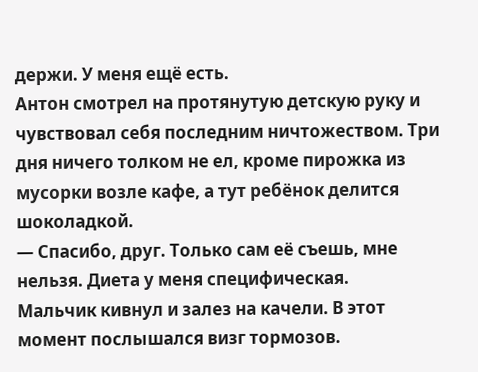держи. У меня ещё есть.
Антон смотрел на протянутую детскую руку и чувствовал себя последним ничтожеством. Три дня ничего толком не ел, кроме пирожка из мусорки возле кафе, а тут ребёнок делится шоколадкой.
— Спасибо, друг. Только сам её съешь, мне нельзя. Диета у меня специфическая.
Мальчик кивнул и залез на качели. В этот момент послышался визг тормозов.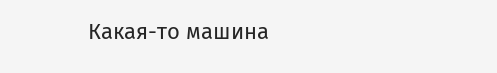Какая-то машина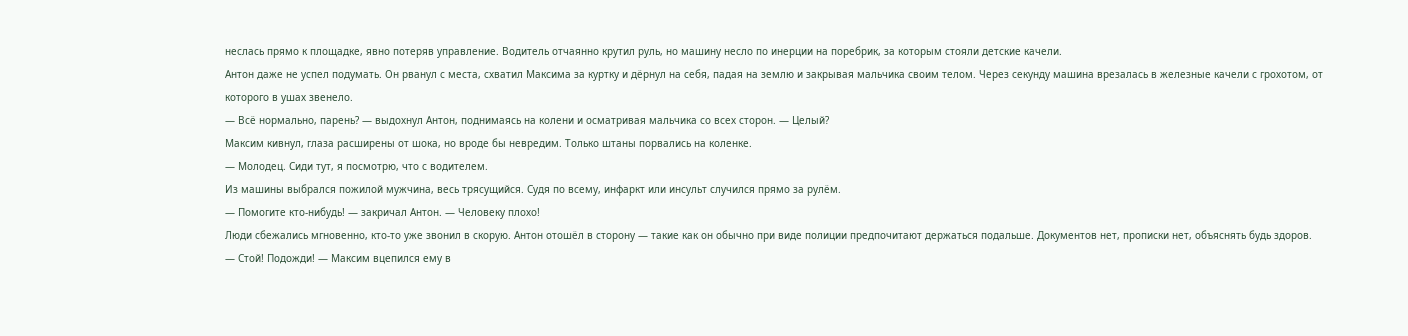неслась прямо к площадке, явно потеряв управление. Водитель отчаянно крутил руль, но машину несло по инерции на поребрик, за которым стояли детские качели.
Антон даже не успел подумать. Он рванул с места, схватил Максима за куртку и дёрнул на себя, падая на землю и закрывая мальчика своим телом. Через секунду машина врезалась в железные качели с грохотом, от которого в ушах звенело.
— Всё нормально, парень? — выдохнул Антон, поднимаясь на колени и осматривая мальчика со всех сторон. — Целый?
Максим кивнул, глаза расширены от шока, но вроде бы невредим. Только штаны порвались на коленке.
— Молодец. Сиди тут, я посмотрю, что с водителем.
Из машины выбрался пожилой мужчина, весь трясущийся. Судя по всему, инфаркт или инсульт случился прямо за рулём.
— Помогите кто-нибудь! — закричал Антон. — Человеку плохо!
Люди сбежались мгновенно, кто-то уже звонил в скорую. Антон отошёл в сторону — такие как он обычно при виде полиции предпочитают держаться подальше. Документов нет, прописки нет, объяснять будь здоров.
— Стой! Подожди! — Максим вцепился ему в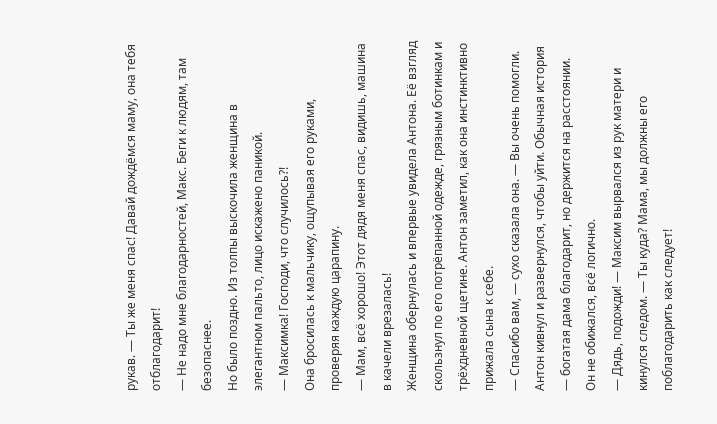рукав. — Ты же меня спас! Давай дождёмся маму, она тебя отблагодарит!
— Не надо мне благодарностей, Макс. Беги к людям, там безопаснее.
Но было поздно. Из толпы выскочила женщина в элегантном пальто, лицо искажено паникой.
— Максимка! Господи, что случилось?!
Она бросилась к мальчику, ощупывая его руками, проверяя каждую царапину.
— Мам, всё хорошо! Этот дядя меня спас, видишь, машина в качели врезалась!
Женщина обернулась и впервые увидела Антона. Её взгляд скользнул по его потрёпанной одежде, грязным ботинкам и трёхдневной щетине. Антон заметил, как она инстинктивно прижала сына к себе.
— Спасибо вам, — сухо сказала она. — Вы очень помогли.
Антон кивнул и развернулся, чтобы уйти. Обычная история — богатая дама благодарит, но держится на расстоянии. Он не обижался, всё логично.
— Дядь, подожди! — Максим вырвался из рук матери и кинулся следом. — Ты куда? Мама, мы должны его поблагодарить как следует!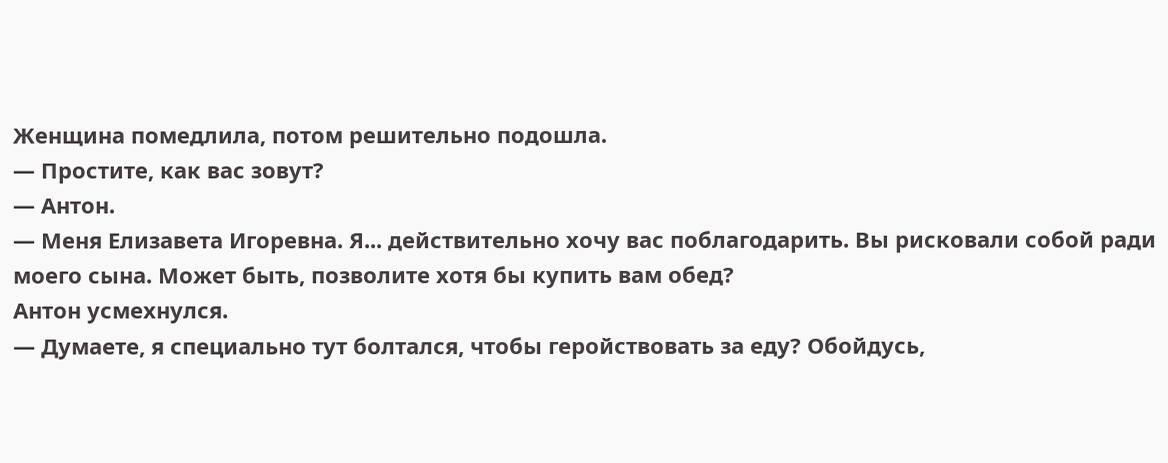Женщина помедлила, потом решительно подошла.
— Простите, как вас зовут?
— Антон.
— Меня Елизавета Игоревна. Я... действительно хочу вас поблагодарить. Вы рисковали собой ради моего сына. Может быть, позволите хотя бы купить вам обед?
Антон усмехнулся.
— Думаете, я специально тут болтался, чтобы геройствовать за еду? Обойдусь,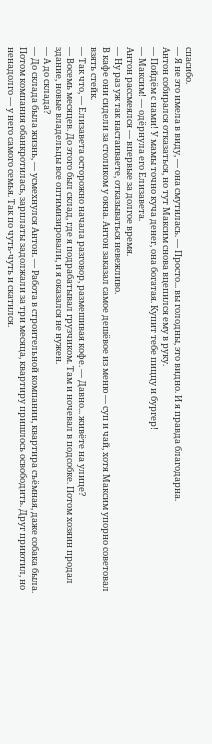спасибо.
— Я не это имела в виду, — она смутилась. — Просто... вы голодны, это видно. И я правда благодарна.
Антон собирался отказаться, но тут Максим снова вцепился ему в руку.
— Пойдём с нами! У мамы точно куча денег, она богатая. Купит тебе пиццу и бургер!
— Максим! — одёрнула его Елизавета.
Антон рассмеялся — впервые за долгое время.
— Ну раз уж так настаиваете, отказываться невежливо.
В кафе они сидели за столиком у окна. Антон заказал самое дешёвое из меню — суп и чай, хотя Максим упорно советовал взять стейк.
— Так что, — Елизавета осторожно начала разговор, размешивая кофе. — Давно... живёте на улице?
— Восемь месяцев. До этого был склад, где я подрабатывал грузчиком. Там и ночевал в подсобке. Потом хозяин продал здание, новые владельцы все оптимизировали, и я оказался не нужен.
— А до склада?
— До склада была жизнь, — усмехнулся Антон. — Работа в строительной компании, квартира съёмная, даже собака была. Потом компания обанкротилась, зарплаты задолжали за три месяца, квартиру пришлось освободить. Друг приютил, но ненадолго — у него самого семья. Так по чуть-чуть и скатился.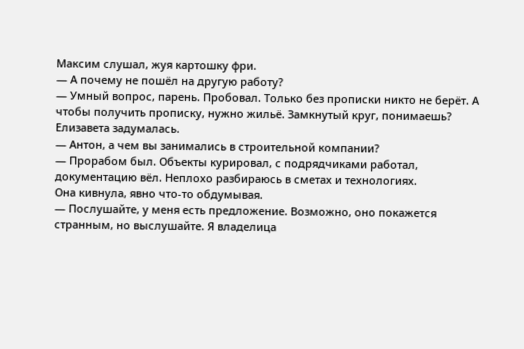Максим слушал, жуя картошку фри.
— А почему не пошёл на другую работу?
— Умный вопрос, парень. Пробовал. Только без прописки никто не берёт. А чтобы получить прописку, нужно жильё. Замкнутый круг, понимаешь?
Елизавета задумалась.
— Антон, а чем вы занимались в строительной компании?
— Прорабом был. Объекты курировал, с подрядчиками работал, документацию вёл. Неплохо разбираюсь в сметах и технологиях.
Она кивнула, явно что-то обдумывая.
— Послушайте, у меня есть предложение. Возможно, оно покажется странным, но выслушайте. Я владелица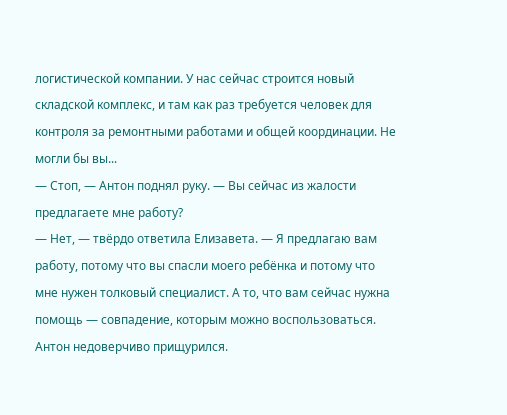логистической компании. У нас сейчас строится новый складской комплекс, и там как раз требуется человек для контроля за ремонтными работами и общей координации. Не могли бы вы...
— Стоп, — Антон поднял руку. — Вы сейчас из жалости предлагаете мне работу?
— Нет, — твёрдо ответила Елизавета. — Я предлагаю вам работу, потому что вы спасли моего ребёнка и потому что мне нужен толковый специалист. А то, что вам сейчас нужна помощь — совпадение, которым можно воспользоваться.
Антон недоверчиво прищурился.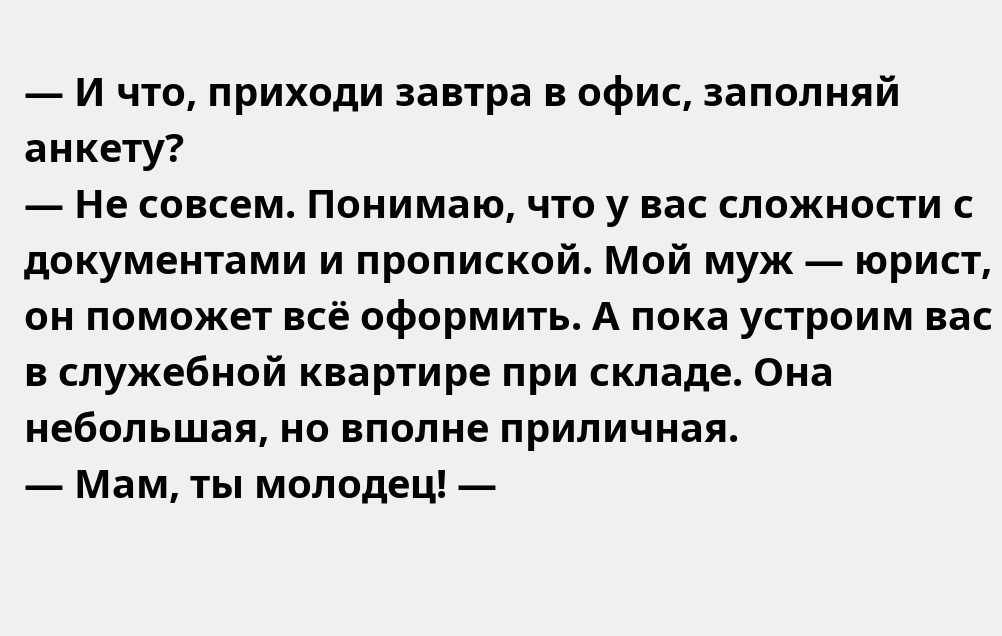— И что, приходи завтра в офис, заполняй анкету?
— Не совсем. Понимаю, что у вас сложности с документами и пропиской. Мой муж — юрист, он поможет всё оформить. А пока устроим вас в служебной квартире при складе. Она небольшая, но вполне приличная.
— Мам, ты молодец! —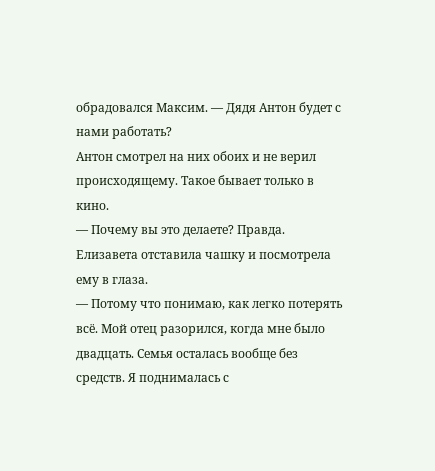обрадовался Максим. — Дядя Антон будет с нами работать?
Антон смотрел на них обоих и не верил происходящему. Такое бывает только в кино.
— Почему вы это делаете? Правда.
Елизавета отставила чашку и посмотрела ему в глаза.
— Потому что понимаю, как легко потерять всё. Мой отец разорился, когда мне было двадцать. Семья осталась вообще без средств. Я поднималась с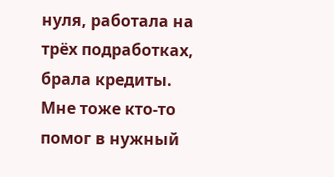нуля, работала на трёх подработках, брала кредиты. Мне тоже кто-то помог в нужный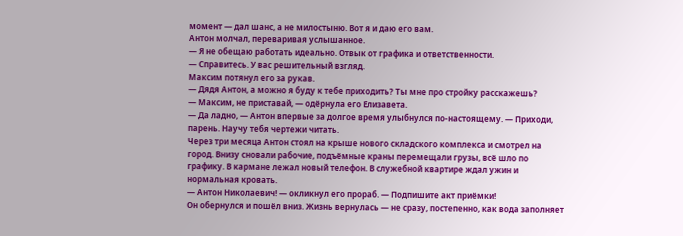момент — дал шанс, а не милостыню. Вот я и даю его вам.
Антон молчал, переваривая услышанное.
— Я не обещаю работать идеально. Отвык от графика и ответственности.
— Справитесь. У вас решительный взгляд.
Максим потянул его за рукав.
— Дядя Антон, а можно я буду к тебе приходить? Ты мне про стройку расскажешь?
— Максим, не приставай, — одёрнула его Елизавета.
— Да ладно, — Антон впервые за долгое время улыбнулся по-настоящему. — Приходи, парень. Научу тебя чертежи читать.
Через три месяца Антон стоял на крыше нового складского комплекса и смотрел на город. Внизу сновали рабочие, подъёмные краны перемещали грузы, всё шло по графику. В кармане лежал новый телефон. В служебной квартире ждал ужин и нормальная кровать.
— Антон Николаевич! — окликнул его прораб. — Подпишите акт приёмки!
Он обернулся и пошёл вниз. Жизнь вернулась — не сразу, постепенно, как вода заполняет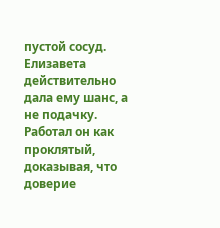пустой сосуд. Елизавета действительно дала ему шанс, а не подачку. Работал он как проклятый, доказывая, что доверие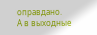оправдано.
А в выходные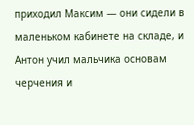приходил Максим — они сидели в маленьком кабинете на складе, и Антон учил мальчика основам черчения и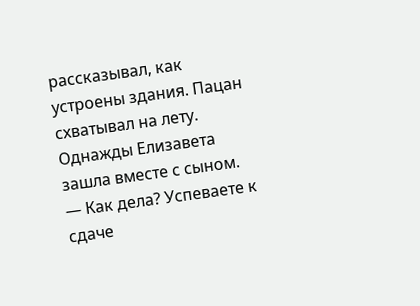рассказывал, как устроены здания. Пацан схватывал на лету.
Однажды Елизавета зашла вместе с сыном.
— Как дела? Успеваете к сдаче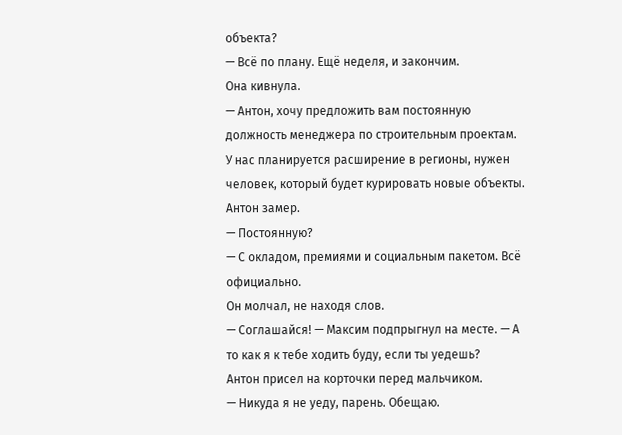объекта?
— Всё по плану. Ещё неделя, и закончим.
Она кивнула.
— Антон, хочу предложить вам постоянную должность менеджера по строительным проектам. У нас планируется расширение в регионы, нужен человек, который будет курировать новые объекты.
Антон замер.
— Постоянную?
— С окладом, премиями и социальным пакетом. Всё официально.
Он молчал, не находя слов.
— Соглашайся! — Максим подпрыгнул на месте. — А то как я к тебе ходить буду, если ты уедешь?
Антон присел на корточки перед мальчиком.
— Никуда я не уеду, парень. Обещаю.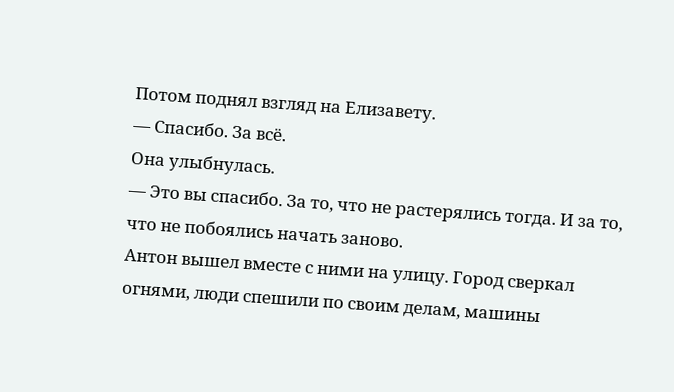Потом поднял взгляд на Елизавету.
— Спасибо. За всё.
Она улыбнулась.
— Это вы спасибо. За то, что не растерялись тогда. И за то, что не побоялись начать заново.
Антон вышел вместе с ними на улицу. Город сверкал огнями, люди спешили по своим делам, машины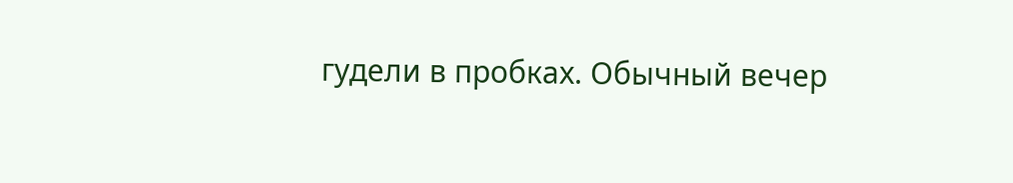гудели в пробках. Обычный вечер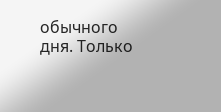обычного дня. Только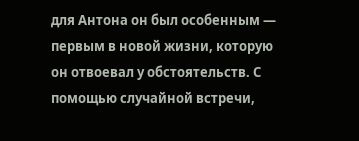для Антона он был особенным — первым в новой жизни, которую он отвоевал у обстоятельств. С помощью случайной встречи,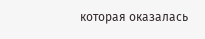которая оказалась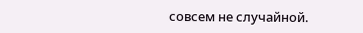совсем не случайной.